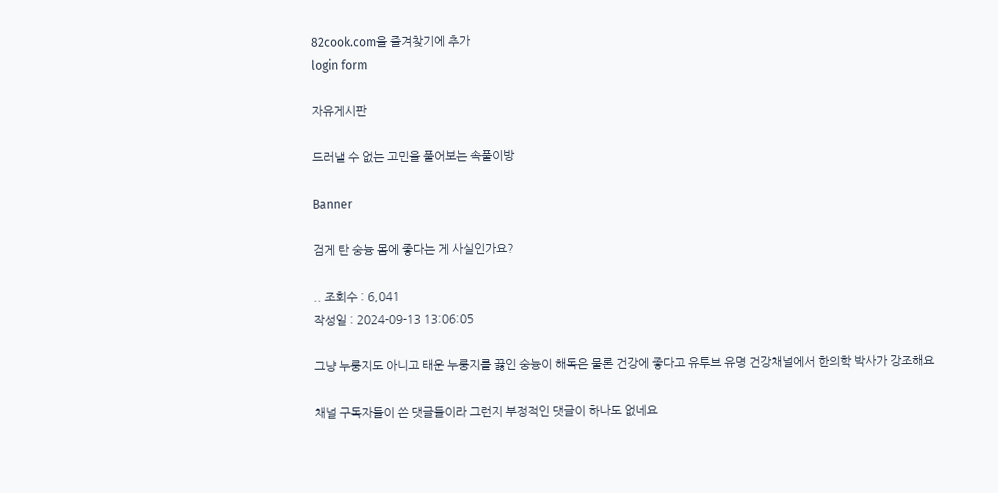82cook.com을 즐겨찾기에 추가
login form

자유게시판

드러낼 수 없는 고민을 풀어보는 속풀이방

Banner

검게 탄 숭늉 몸에 좋다는 게 사실인가요?

.. 조회수 : 6,041
작성일 : 2024-09-13 13:06:05

그냥 누룽지도 아니고 태운 누룽지를 끓인 숭늉이 해독은 물론 건강에 좋다고 유투브 유명 건강채널에서 한의학 박사가 강조해요

채널 구독자들이 쓴 댓글들이라 그런지 부정적인 댓글이 하나도 없네요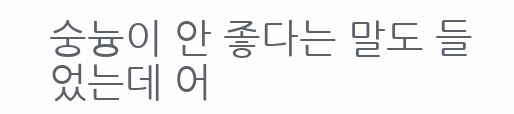숭늉이 안 좋다는 말도 들었는데 어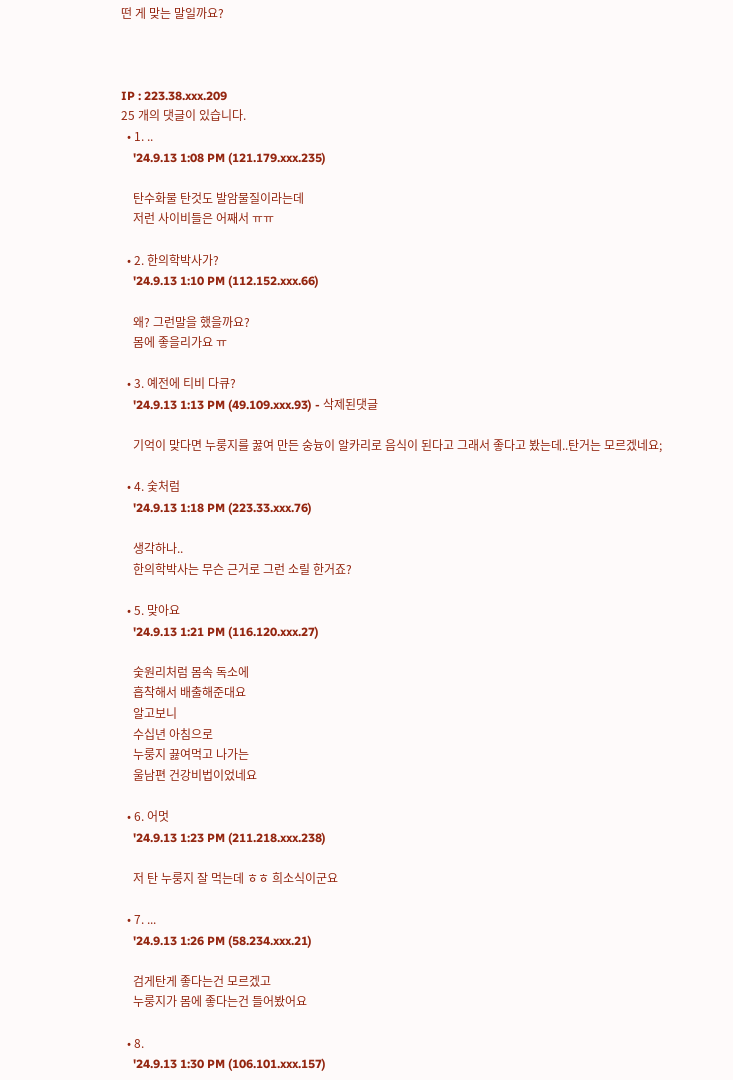떤 게 맞는 말일까요?



IP : 223.38.xxx.209
25 개의 댓글이 있습니다.
  • 1. ..
    '24.9.13 1:08 PM (121.179.xxx.235)

    탄수화물 탄것도 발암물질이라는데
    저런 사이비들은 어째서 ㅠㅠ

  • 2. 한의학박사가?
    '24.9.13 1:10 PM (112.152.xxx.66)

    왜? 그런말을 했을까요?
    몸에 좋을리가요 ㅠ

  • 3. 예전에 티비 다큐?
    '24.9.13 1:13 PM (49.109.xxx.93) - 삭제된댓글

    기억이 맞다면 누룽지를 꿇여 만든 숭늉이 알카리로 음식이 된다고 그래서 좋다고 봤는데..탄거는 모르겠네요;

  • 4. 숯처럼
    '24.9.13 1:18 PM (223.33.xxx.76)

    생각하나..
    한의학박사는 무슨 근거로 그런 소릴 한거죠?

  • 5. 맞아요
    '24.9.13 1:21 PM (116.120.xxx.27)

    숯원리처럼 몸속 독소에
    흡착해서 배출해준대요
    알고보니
    수십년 아침으로
    누룽지 끓여먹고 나가는
    울남편 건강비법이었네요

  • 6. 어멋
    '24.9.13 1:23 PM (211.218.xxx.238)

    저 탄 누룽지 잘 먹는데 ㅎㅎ 희소식이군요

  • 7. ...
    '24.9.13 1:26 PM (58.234.xxx.21)

    검게탄게 좋다는건 모르겠고
    누룽지가 몸에 좋다는건 들어봤어요

  • 8.
    '24.9.13 1:30 PM (106.101.xxx.157)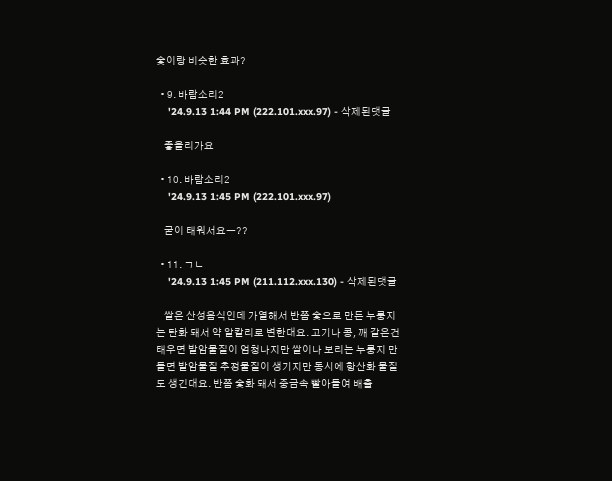숯이랑 비슷한 효과?

  • 9. 바람소리2
    '24.9.13 1:44 PM (222.101.xxx.97) - 삭제된댓글

    좋을리가요

  • 10. 바람소리2
    '24.9.13 1:45 PM (222.101.xxx.97)

    굳이 태워서요ㅡ??

  • 11. ㄱㄴ
    '24.9.13 1:45 PM (211.112.xxx.130) - 삭제된댓글

    쌀은 산성음식인데 가열해서 반쯤 숯으로 만든 누룽지는 탄화 돼서 약 알칼리로 변한대요. 고기나 콩, 깨 같은건 태우면 발암물질이 엄청나지만 쌀이나 보리는 누룽지 만들면 발암물질 추정물질이 생기지만 동시에 항산화 물질도 생긴대요. 반쯤 숯화 돼서 중금속 빨아들여 배출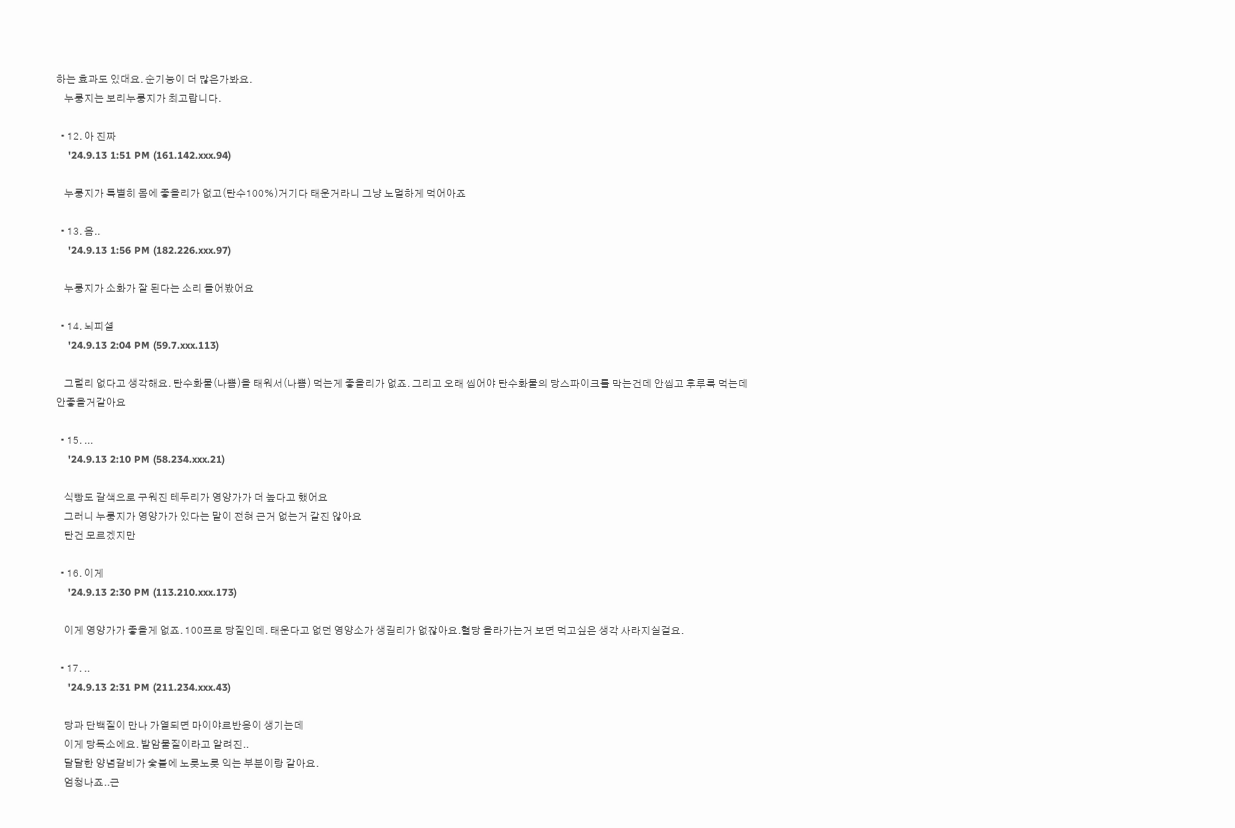하는 효과도 있대요. 순기능이 더 많은가봐요.
    누룽지는 보리누룽지가 최고랍니다.

  • 12. 아 진짜
    '24.9.13 1:51 PM (161.142.xxx.94)

    누룽지가 특별히 몸에 좋을리가 없고(탄수100%)거기다 태운거라니 그냥 노멀하게 먹어아죠

  • 13. 음..
    '24.9.13 1:56 PM (182.226.xxx.97)

    누룽지가 소화가 잘 된다는 소리 들어봤어요

  • 14. 뇌피셜
    '24.9.13 2:04 PM (59.7.xxx.113)

    그럴리 없다고 생각해요. 탄수화물(나쁨)을 태워서(나쁨) 먹는게 좋을리가 없죠. 그리고 오래 씹어야 탄수화물의 당스파이크를 막는건데 안씹고 후루룩 먹는데 안좋을거같아요

  • 15. ...
    '24.9.13 2:10 PM (58.234.xxx.21)

    식빵도 갈색으로 구워진 테두리가 영양가가 더 높다고 했어요
    그러니 누룽지가 영양가가 있다는 말이 전혀 근거 없는거 같진 않아요
    탄건 모르겠지만

  • 16. 이게
    '24.9.13 2:30 PM (113.210.xxx.173)

    이게 영양가가 좋을게 없죠. 100프로 당질인데. 태운다고 없던 영양소가 생길리가 없잖아요.혈당 올라가는거 보면 먹고싶은 생각 사라지실걸요.

  • 17. ..
    '24.9.13 2:31 PM (211.234.xxx.43)

    당과 단백질이 만나 가열되면 마이야르반응이 생기는데
    이게 당독소에요. 발암물질이라고 알려진..
    달달한 양념갈비가 숯불에 노릇노릇 익는 부분이랑 같아요.
    엄청나죠..근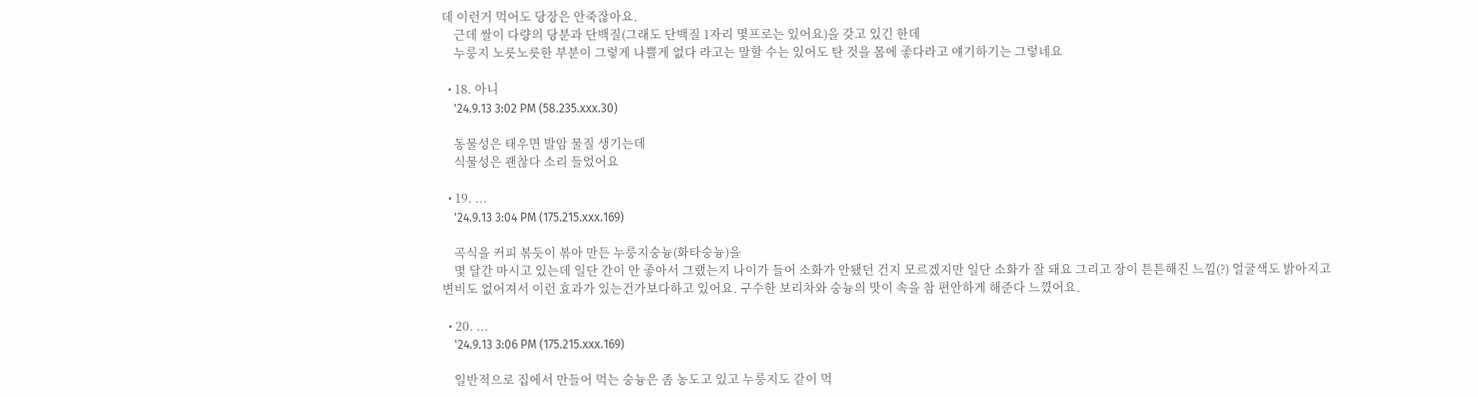데 이런거 먹어도 당장은 안죽잖아요.
    근데 쌀이 다량의 당분과 단백질(그래도 단백질 1자리 몇프로는 있어요)을 갖고 있긴 한데
    누룽지 노릇노릇한 부분이 그렇게 나쁠게 없다 라고는 말할 수는 있어도 탄 것을 몸에 좋다라고 얘기하기는 그렇네요

  • 18. 아니
    '24.9.13 3:02 PM (58.235.xxx.30)

    동물성은 태우면 발암 물질 생기는데
    식물성은 괜찮다 소리 들었어요

  • 19. ...
    '24.9.13 3:04 PM (175.215.xxx.169)

    곡식을 커피 볶듯이 볶아 만든 누룽지숭늉(화타숭늉)을
    몇 달간 마시고 있는데 일단 간이 안 좋아서 그랬는지 나이가 들어 소화가 안됐던 건지 모르겠지만 일단 소화가 잘 돼요 그리고 장이 튼튼해진 느낌(?) 얼굴색도 밝아지고 변비도 없어져서 이런 효과가 있는건가보다하고 있어요. 구수한 보리차와 숭늉의 맛이 속을 참 편안하게 해준다 느꼈어요.

  • 20. ...
    '24.9.13 3:06 PM (175.215.xxx.169)

    일반적으로 집에서 만들어 먹는 숭늉은 좀 농도고 있고 누룽지도 같이 먹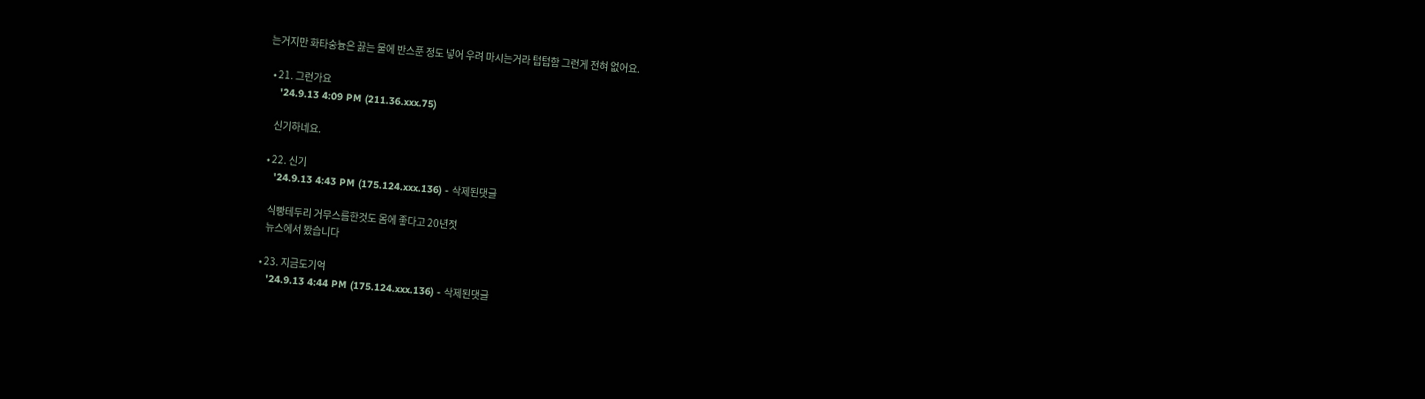는거지만 화타숭늉은 끓는 물에 반스푼 정도 넣어 우려 마시는거라 텁텁함 그런게 전혀 없어요.

  • 21. 그런가요
    '24.9.13 4:09 PM (211.36.xxx.75)

    신기하네요.

  • 22. 신기
    '24.9.13 4:43 PM (175.124.xxx.136) - 삭제된댓글

    식빵테두리 거무스름한것도 몸에 좋다고 20년젓
    뉴스에서 봤습니다

  • 23. 지금도기억
    '24.9.13 4:44 PM (175.124.xxx.136) - 삭제된댓글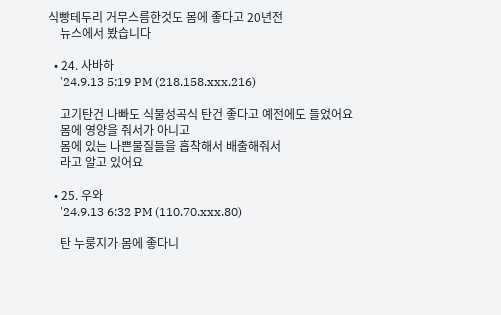식빵테두리 거무스름한것도 몸에 좋다고 20년전
    뉴스에서 봤습니다

  • 24. 사바하
    '24.9.13 5:19 PM (218.158.xxx.216)

    고기탄건 나빠도 식물성곡식 탄건 좋다고 예전에도 들었어요
    몸에 영양을 줘서가 아니고
    몸에 있는 나쁜물질들을 흡착해서 배출해줘서
    라고 알고 있어요

  • 25. 우와
    '24.9.13 6:32 PM (110.70.xxx.80)

    탄 누룽지가 몸에 좋다니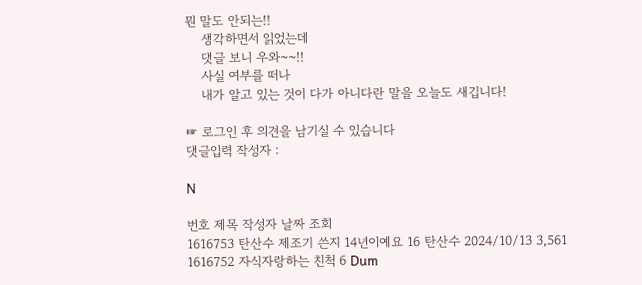뭔 말도 안되는!!
    생각하면서 읽었는데
    댓글 보니 우와~~!!
    사실 여부를 떠나
    내가 알고 있는 것이 다가 아니다란 말을 오늘도 새깁니다!

☞ 로그인 후 의견을 남기실 수 있습니다
댓글입력 작성자 :

N

번호 제목 작성자 날짜 조회
1616753 탄산수 제조기 쓴지 14년이예요 16 탄산수 2024/10/13 3,561
1616752 자식자랑하는 친척 6 Dum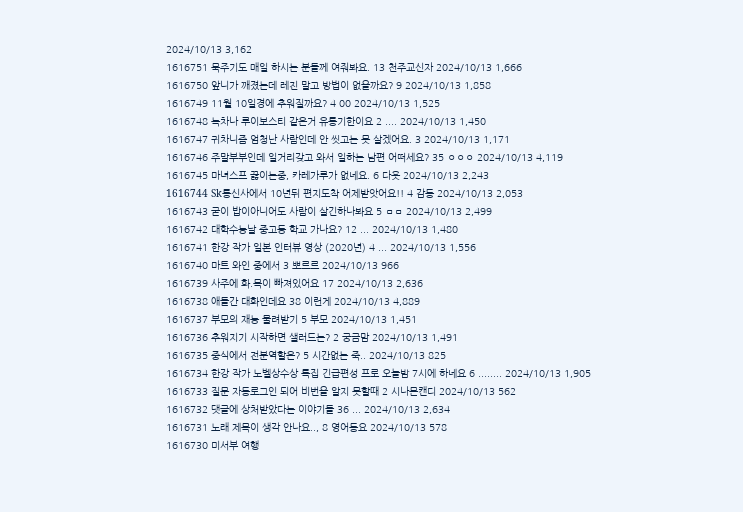2024/10/13 3,162
1616751 묵주기도 매일 하시는 분들께 여줘봐요. 13 천주교신자 2024/10/13 1,666
1616750 앞니가 깨졌는데 레진 말고 방법이 없을까요? 9 2024/10/13 1,858
1616749 11월 10일경에 추워질까요? 4 00 2024/10/13 1,525
1616748 녹차나 루이보스티 같은거 유통기한이요 2 .... 2024/10/13 1,450
1616747 귀차니즘 엄청난 사람인데 안 씻고는 못 살겠어요. 3 2024/10/13 1,171
1616746 주말부부인데 일거리갖고 와서 일하는 남편 어떠세요? 35 ㅇㅇㅇ 2024/10/13 4,119
1616745 마녀스프 끓이는중, 카레가루가 없네요. 6 다욧 2024/10/13 2,243
1616744 Sk통신사에서 10년뒤 편지도착 어제받앗어요!! 4 감동 2024/10/13 2,053
1616743 굳이 밥이아니어도 사람이 살긴하나봐요 5 ㅁㅁ 2024/10/13 2,499
1616742 대학수능날 중고등 학교 가나요? 12 ... 2024/10/13 1,480
1616741 한강 작가 일본 인터뷰 영상 (2020년) 4 ... 2024/10/13 1,556
1616740 마트 와인 중에서 3 뽀르르 2024/10/13 966
1616739 사주에 화.목이 빠져있어요 17 2024/10/13 2,636
1616738 애들간 대화인데요 38 이런게 2024/10/13 4,889
1616737 부모의 재능 물려받기 5 부모 2024/10/13 1,451
1616736 추워지기 시작하면 샐러드는? 2 궁금맘 2024/10/13 1,491
1616735 중식에서 전분역할은? 5 시간없는 죽.. 2024/10/13 825
1616734 한강 작가 노벨상수상 특집 긴급편성 프로 오늘밤 7시에 하네요 6 ........ 2024/10/13 1,905
1616733 질문 자동로그인 되어 비번을 알지 못할때 2 시나몬캔디 2024/10/13 562
1616732 댓글에 상처받았다는 이야기들 36 ... 2024/10/13 2,634
1616731 노래 제목이 생각 안나요.., 8 영어동요 2024/10/13 578
1616730 미서부 여행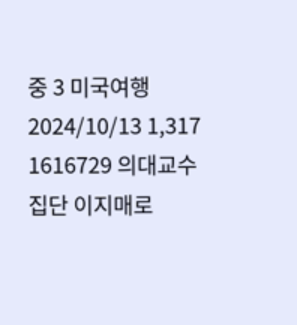중 3 미국여행 2024/10/13 1,317
1616729 의대교수 집단 이지매로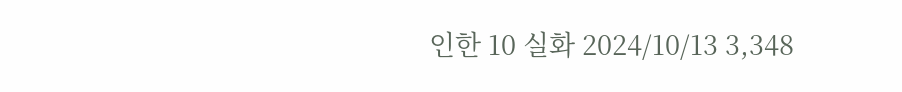인한 10 실화 2024/10/13 3,348